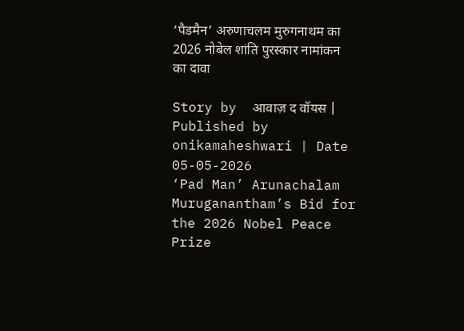‘पैडमैन’ अरुणाचलम मुरुगनाथम का 2026 नोबेल शांति पुरस्कार नामांकन का दावा

Story by  आवाज़ द वॉयस | Published by  onikamaheshwari | Date 05-05-2026
‘Pad Man’ Arunachalam Muruganantham’s Bid for the 2026 Nobel Peace Prize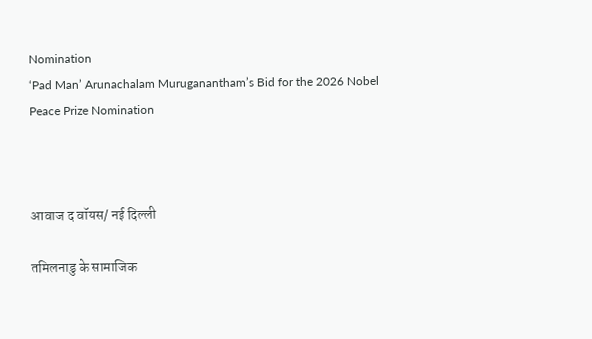Nomination
‘Pad Man’ Arunachalam Muruganantham’s Bid for the 2026 Nobel Peace Prize Nomination



आवाज द वॉयस/ नई दिल्ली

तमिलनाडु के सामाजिक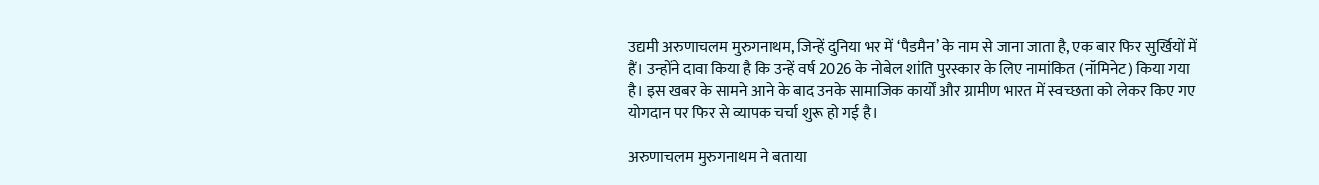उद्यमी अरुणाचलम मुरुगनाथम, जिन्हें दुनिया भर में ‘पैडमैन’ के नाम से जाना जाता है, एक बार फिर सुर्खियों में हैं। उन्होंने दावा किया है कि उन्हें वर्ष 2026 के नोबेल शांति पुरस्कार के लिए नामांकित (नॉमिनेट) किया गया है। इस खबर के सामने आने के बाद उनके सामाजिक कार्यों और ग्रामीण भारत में स्वच्छता को लेकर किए गए योगदान पर फिर से व्यापक चर्चा शुरू हो गई है।

अरुणाचलम मुरुगनाथम ने बताया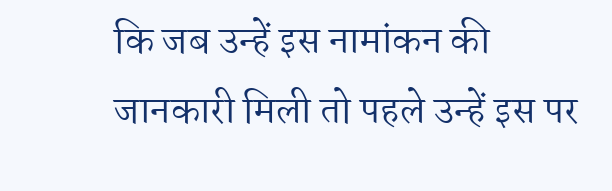कि जब उन्हें इस नामांकन की जानकारी मिली तो पहले उन्हें इस पर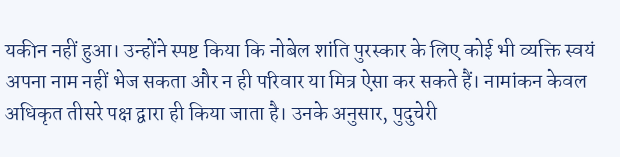यकीन नहीं हुआ। उन्होंने स्पष्ट किया कि नोबेल शांति पुरस्कार के लिए कोई भी व्यक्ति स्वयं अपना नाम नहीं भेज सकता और न ही परिवार या मित्र ऐसा कर सकते हैं। नामांकन केवल अधिकृत तीसरे पक्ष द्वारा ही किया जाता है। उनके अनुसार, पुदुचेरी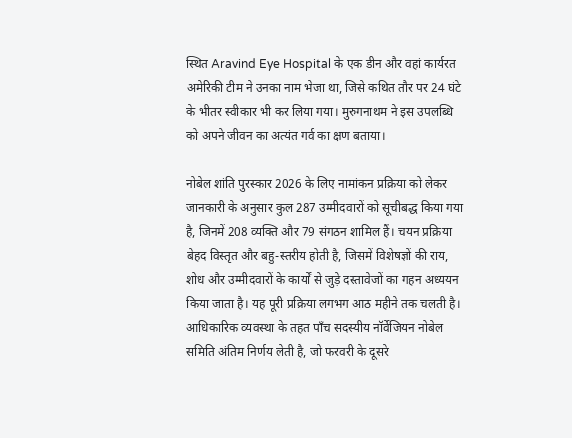स्थित Aravind Eye Hospital के एक डीन और वहां कार्यरत अमेरिकी टीम ने उनका नाम भेजा था, जिसे कथित तौर पर 24 घंटे के भीतर स्वीकार भी कर लिया गया। मुरुगनाथम ने इस उपलब्धि को अपने जीवन का अत्यंत गर्व का क्षण बताया।

नोबेल शांति पुरस्कार 2026 के लिए नामांकन प्रक्रिया को लेकर जानकारी के अनुसार कुल 287 उम्मीदवारों को सूचीबद्ध किया गया है, जिनमें 208 व्यक्ति और 79 संगठन शामिल हैं। चयन प्रक्रिया बेहद विस्तृत और बहु-स्तरीय होती है, जिसमें विशेषज्ञों की राय, शोध और उम्मीदवारों के कार्यों से जुड़े दस्तावेजों का गहन अध्ययन किया जाता है। यह पूरी प्रक्रिया लगभग आठ महीने तक चलती है। आधिकारिक व्यवस्था के तहत पाँच सदस्यीय नॉर्वेजियन नोबेल समिति अंतिम निर्णय लेती है, जो फरवरी के दूसरे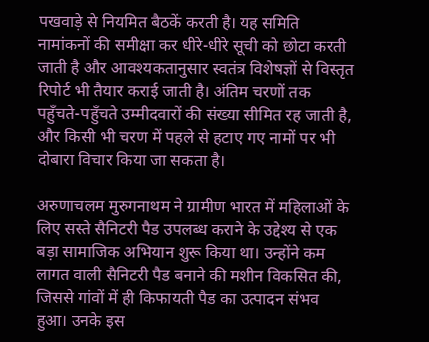पखवाड़े से नियमित बैठकें करती है। यह समिति नामांकनों की समीक्षा कर धीरे-धीरे सूची को छोटा करती जाती है और आवश्यकतानुसार स्वतंत्र विशेषज्ञों से विस्तृत रिपोर्ट भी तैयार कराई जाती है। अंतिम चरणों तक पहुँचते-पहुँचते उम्मीदवारों की संख्या सीमित रह जाती है, और किसी भी चरण में पहले से हटाए गए नामों पर भी दोबारा विचार किया जा सकता है।

अरुणाचलम मुरुगनाथम ने ग्रामीण भारत में महिलाओं के लिए सस्ते सैनिटरी पैड उपलब्ध कराने के उद्देश्य से एक बड़ा सामाजिक अभियान शुरू किया था। उन्होंने कम लागत वाली सैनिटरी पैड बनाने की मशीन विकसित की, जिससे गांवों में ही किफायती पैड का उत्पादन संभव हुआ। उनके इस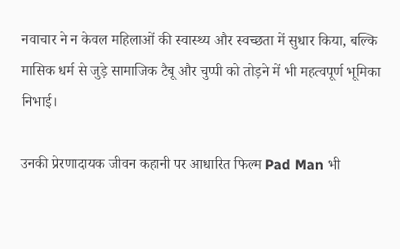नवाचार ने न केवल महिलाओं की स्वास्थ्य और स्वच्छता में सुधार किया, बल्कि मासिक धर्म से जुड़े सामाजिक टैबू और चुप्पी को तोड़ने में भी महत्वपूर्ण भूमिका निभाई।

उनकी प्रेरणादायक जीवन कहानी पर आधारित फिल्म Pad Man भी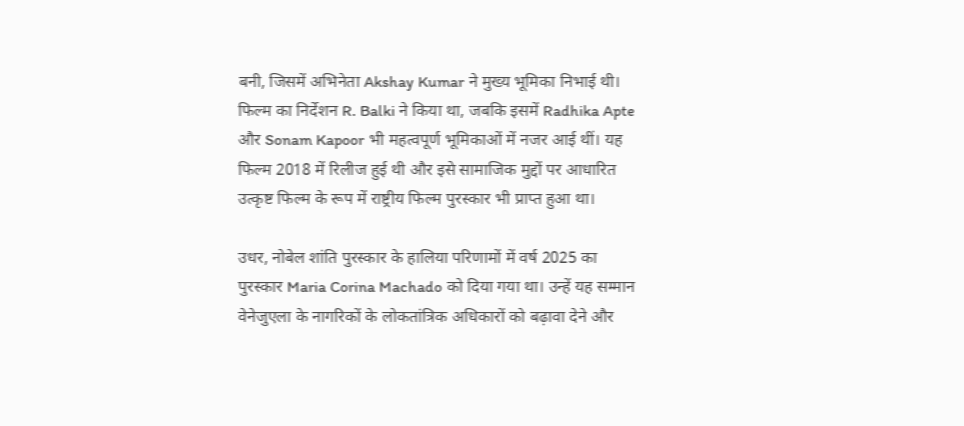बनी, जिसमें अभिनेता Akshay Kumar ने मुख्य भूमिका निभाई थी। फिल्म का निर्देशन R. Balki ने किया था, जबकि इसमें Radhika Apte और Sonam Kapoor भी महत्वपूर्ण भूमिकाओं में नजर आई थीं। यह फिल्म 2018 में रिलीज हुई थी और इसे सामाजिक मुद्दों पर आधारित उत्कृष्ट फिल्म के रूप में राष्ट्रीय फिल्म पुरस्कार भी प्राप्त हुआ था।

उधर, नोबेल शांति पुरस्कार के हालिया परिणामों में वर्ष 2025 का पुरस्कार Maria Corina Machado को दिया गया था। उन्हें यह सम्मान वेनेजुएला के नागरिकों के लोकतांत्रिक अधिकारों को बढ़ावा देने और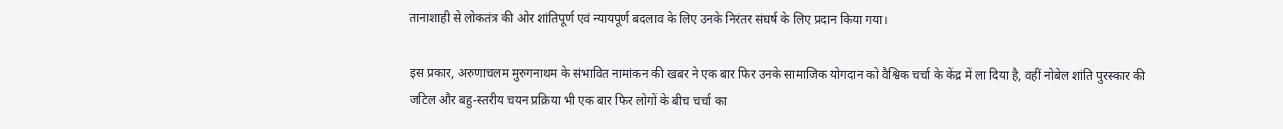तानाशाही से लोकतंत्र की ओर शांतिपूर्ण एवं न्यायपूर्ण बदलाव के लिए उनके निरंतर संघर्ष के लिए प्रदान किया गया।

इस प्रकार, अरुणाचलम मुरुगनाथम के संभावित नामांकन की खबर ने एक बार फिर उनके सामाजिक योगदान को वैश्विक चर्चा के केंद्र में ला दिया है, वहीं नोबेल शांति पुरस्कार की जटिल और बहु-स्तरीय चयन प्रक्रिया भी एक बार फिर लोगों के बीच चर्चा का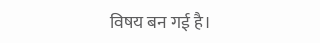विषय बन गई है।